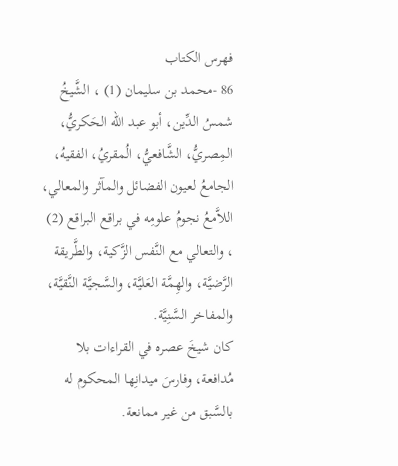فهرس الكتاب
86 -محمد بن سليمان (1) ، الشَّيخُ شمسُ الدِّين، أبو عبد الله الحَكريُّ، المِصريُّ، الشَّافعيُّ، الُمقريُ، الفقيهُ، الجامعُ لعيون الفضائل والمآثر والمعالي، اللاَّمعُ نجومُ علومِه في براقع البراقع (2) ، والتعالي مع النَّفس الزَّكية، والطَّريقة الرَّضيَّة، والهِمَّة العَليَّة، والسَّجيَّة النَّقيَّة، والمفاخر السَّنِيَّة.
كان شيخَ عصره في القراءات بلا مُدافعة، وفارسَ ميدانِها المحكوم له بالسَّبق من غير ممانعة.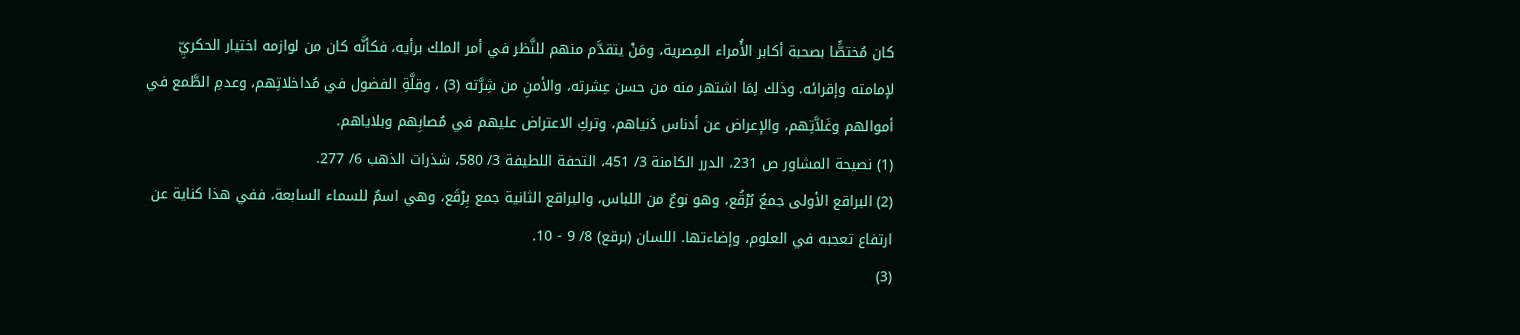كان مُختصًَّا بصحبة أكابر الأُمراء المِصرية، ومَنْ يتقدَّم منهم للنَّظر في أمر الملك برأيه، فكأنَّه كان من لوازمه اختيار الحكريِّ لإمامته وإقرائه. وذلك لِمَا اشتهر منه من حسن عِشرته، والأمنِ من شِرَّته (3) ، وقلَّةِ الفضول في مُداخلاتِهم، وعدمِ الطَّمع في أموالهم وغَلاَّتِهم، والإعراض عن أدناس دُنياهم، وتركِ الاعتراض عليهم في مُصابِهم وبلاياهم.
(1) نصيحة المشاور ص 231، الدرر الكامنة 3/ 451، التحفة اللطيفة 3/ 580، شذرات الذهب 6/ 277.
(2) البراقع الأولى جمعُ بُرْقُع، وهو نوعٌ من اللباس، والبراقع الثانية جمع بِرْقَع، وهي اسمٌ للسماء السابعة، ففي هذا كناية عن ارتفاع تعجبه في العلوم، وإضاءتها. اللسان (برقع) 8/ 9 - 10.
(3)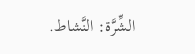الشِّرَّة: النَّشاط.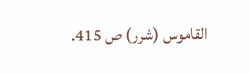القاموس (شرر) ص 415.